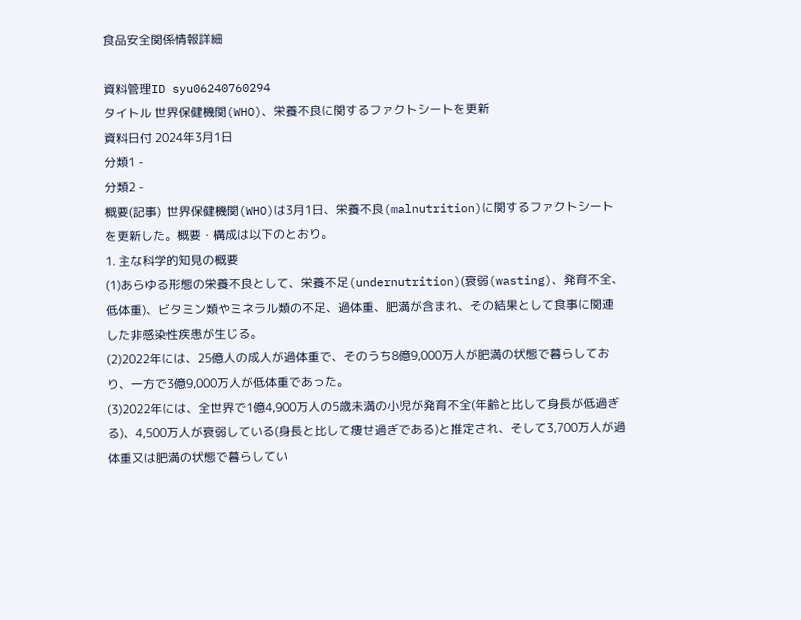食品安全関係情報詳細

資料管理ID syu06240760294
タイトル 世界保健機関(WHO)、栄養不良に関するファクトシートを更新
資料日付 2024年3月1日
分類1 -
分類2 -
概要(記事)  世界保健機関(WHO)は3月1日、栄養不良(malnutrition)に関するファクトシートを更新した。概要・構成は以下のとおり。
1. 主な科学的知見の概要
(1)あらゆる形態の栄養不良として、栄養不足(undernutrition)(衰弱(wasting)、発育不全、低体重)、ビタミン類やミネラル類の不足、過体重、肥満が含まれ、その結果として食事に関連した非感染性疾患が生じる。
(2)2022年には、25億人の成人が過体重で、そのうち8億9,000万人が肥満の状態で暮らしており、一方で3億9,000万人が低体重であった。
(3)2022年には、全世界で1億4,900万人の5歳未満の小児が発育不全(年齢と比して身長が低過ぎる)、4,500万人が衰弱している(身長と比して痩せ過ぎである)と推定され、そして3,700万人が過体重又は肥満の状態で暮らしてい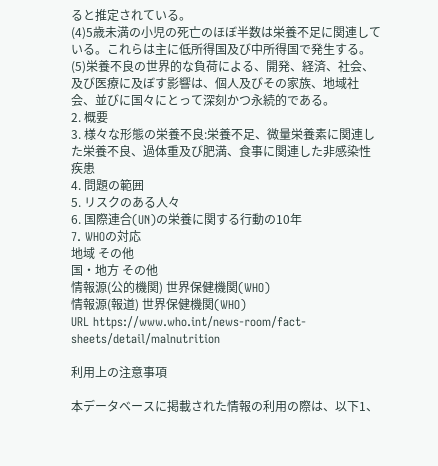ると推定されている。
(4)5歳未満の小児の死亡のほぼ半数は栄養不足に関連している。これらは主に低所得国及び中所得国で発生する。
(5)栄養不良の世界的な負荷による、開発、経済、社会、及び医療に及ぼす影響は、個人及びその家族、地域社会、並びに国々にとって深刻かつ永続的である。
2. 概要
3. 様々な形態の栄養不良:栄養不足、微量栄養素に関連した栄養不良、過体重及び肥満、食事に関連した非感染性疾患
4. 問題の範囲
5. リスクのある人々
6. 国際連合(UN)の栄養に関する行動の10年
7. WHOの対応
地域 その他
国・地方 その他
情報源(公的機関) 世界保健機関(WHO)
情報源(報道) 世界保健機関(WHO)
URL https://www.who.int/news-room/fact-sheets/detail/malnutrition

利用上の注意事項

本データベースに掲載された情報の利用の際は、以下1、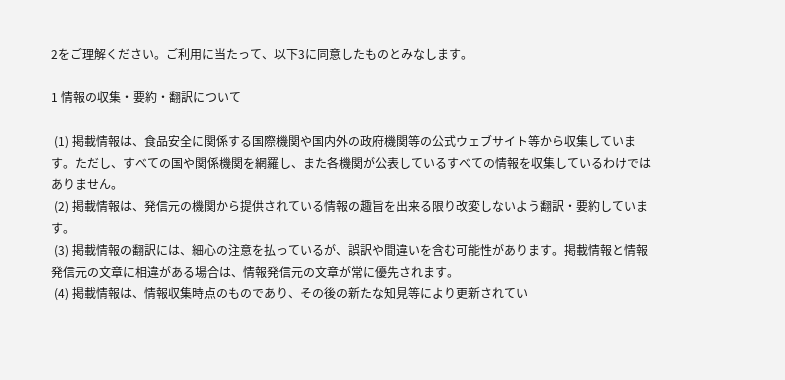2をご理解ください。ご利用に当たって、以下3に同意したものとみなします。

1 情報の収集・要約・翻訳について

 (1) 掲載情報は、食品安全に関係する国際機関や国内外の政府機関等の公式ウェブサイト等から収集しています。ただし、すべての国や関係機関を網羅し、また各機関が公表しているすべての情報を収集しているわけではありません。
 (2) 掲載情報は、発信元の機関から提供されている情報の趣旨を出来る限り改変しないよう翻訳・要約しています。
 (3) 掲載情報の翻訳には、細心の注意を払っているが、誤訳や間違いを含む可能性があります。掲載情報と情報発信元の文章に相違がある場合は、情報発信元の文章が常に優先されます。
 (4) 掲載情報は、情報収集時点のものであり、その後の新たな知見等により更新されてい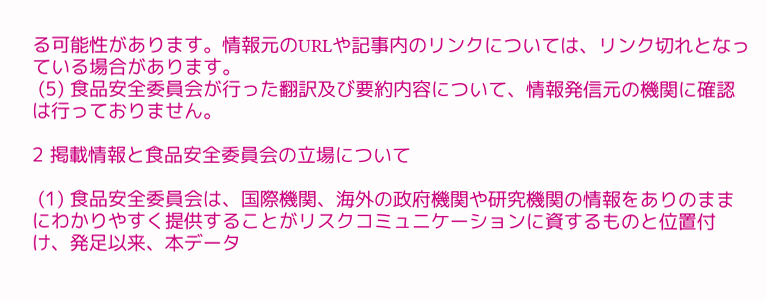る可能性があります。情報元のURLや記事内のリンクについては、リンク切れとなっている場合があります。
 (5) 食品安全委員会が行った翻訳及び要約内容について、情報発信元の機関に確認は行っておりません。

2 掲載情報と食品安全委員会の立場について

 (1) 食品安全委員会は、国際機関、海外の政府機関や研究機関の情報をありのままにわかりやすく提供することがリスクコミュニケーションに資するものと位置付け、発足以来、本データ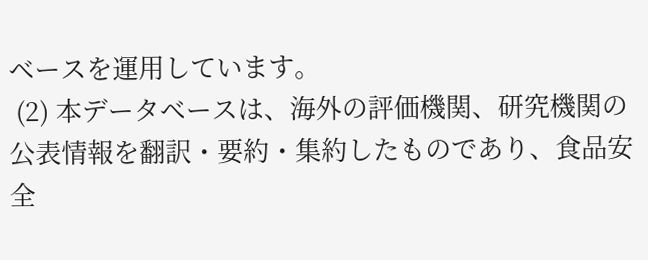ベースを運用しています。
 (2) 本データベースは、海外の評価機関、研究機関の公表情報を翻訳・要約・集約したものであり、食品安全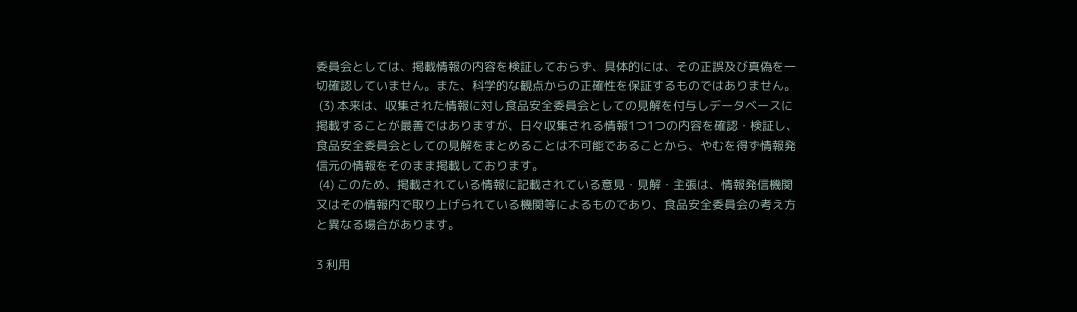委員会としては、掲載情報の内容を検証しておらず、具体的には、その正誤及び真偽を一切確認していません。また、科学的な観点からの正確性を保証するものではありません。
 (3) 本来は、収集された情報に対し食品安全委員会としての見解を付与しデータベースに掲載することが最善ではありますが、日々収集される情報1つ1つの内容を確認・検証し、食品安全委員会としての見解をまとめることは不可能であることから、やむを得ず情報発信元の情報をそのまま掲載しております。
 (4) このため、掲載されている情報に記載されている意見・見解・主張は、情報発信機関又はその情報内で取り上げられている機関等によるものであり、食品安全委員会の考え方と異なる場合があります。

3 利用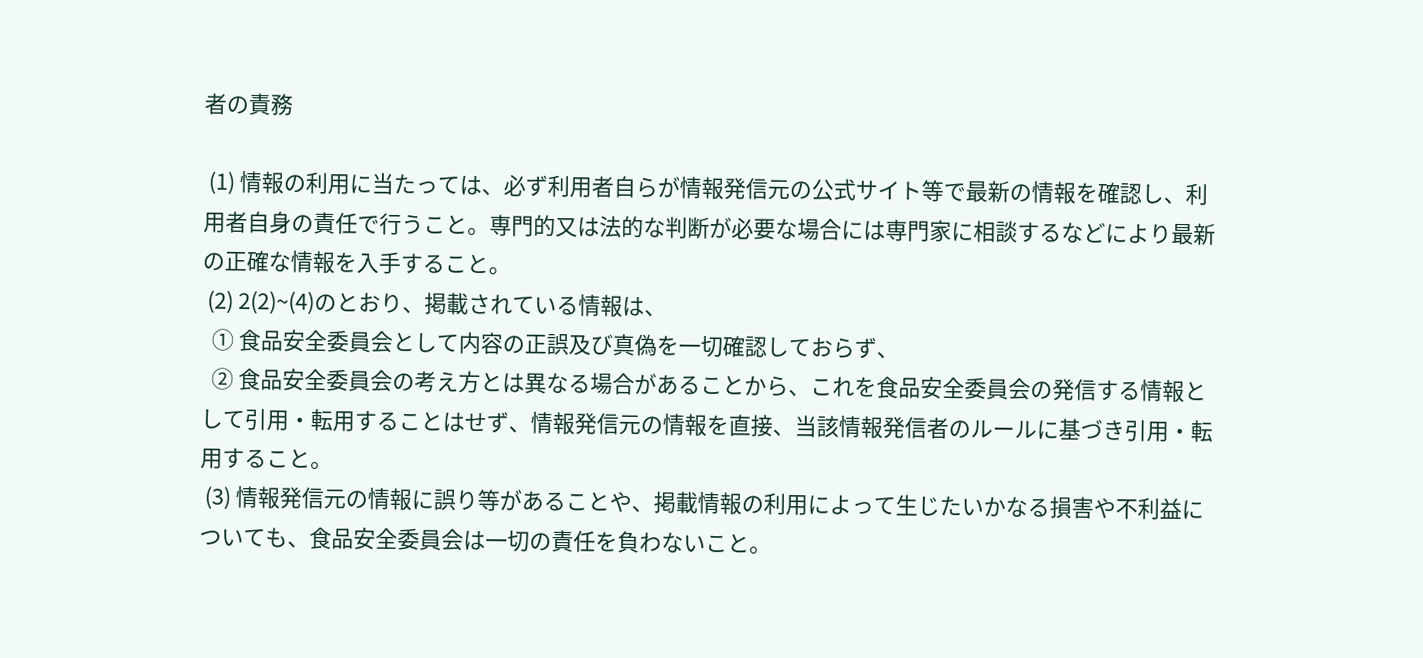者の責務

 (1) 情報の利用に当たっては、必ず利用者自らが情報発信元の公式サイト等で最新の情報を確認し、利用者自身の責任で行うこと。専門的又は法的な判断が必要な場合には専門家に相談するなどにより最新の正確な情報を入手すること。
 (2) 2(2)~(4)のとおり、掲載されている情報は、
  ① 食品安全委員会として内容の正誤及び真偽を一切確認しておらず、
  ② 食品安全委員会の考え方とは異なる場合があることから、これを食品安全委員会の発信する情報として引用・転用することはせず、情報発信元の情報を直接、当該情報発信者のルールに基づき引用・転用すること。
 (3) 情報発信元の情報に誤り等があることや、掲載情報の利用によって生じたいかなる損害や不利益についても、食品安全委員会は一切の責任を負わないこと。